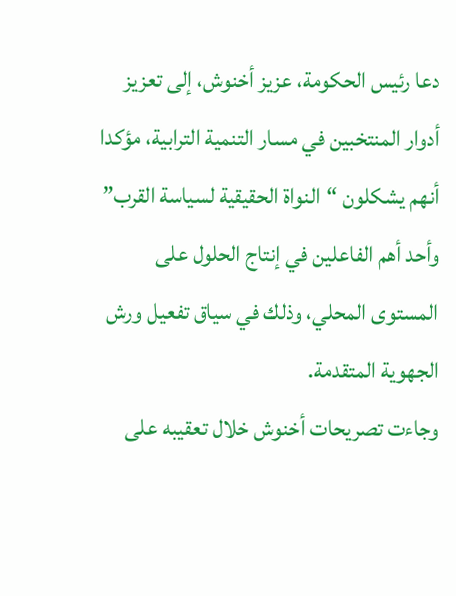دعا رئيس الحكومة، عزيز أخنوش، إلى تعزيز أدوار المنتخبين في مسار التنمية الترابية، مؤكدا أنهم يشكلون “النواة الحقيقية لسياسة القرب” وأحد أهم الفاعلين في إنتاج الحلول على المستوى المحلي، وذلك في سياق تفعيل ورش الجهوية المتقدمة.
وجاءت تصريحات أخنوش خلال تعقيبه على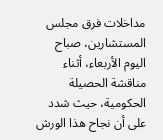مداخلات فرق مجلس المستشارين، صباح اليوم الأربعاء، أثناء مناقشة الحصيلة الحكومية، حيث شدد على أن نجاح هذا الورش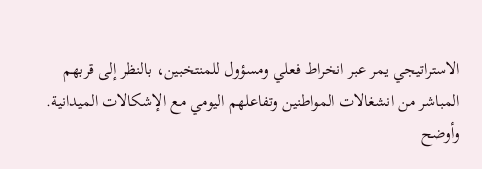الاستراتيجي يمر عبر انخراط فعلي ومسؤول للمنتخبين، بالنظر إلى قربهم المباشر من انشغالات المواطنين وتفاعلهم اليومي مع الإشكالات الميدانية.
وأوضح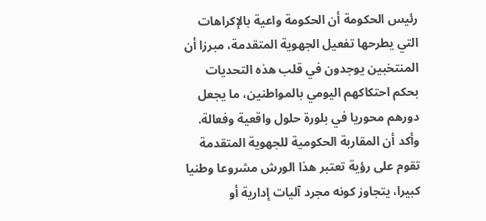رئيس الحكومة أن الحكومة واعية بالإكراهات التي يطرحها تفعيل الجهوية المتقدمة، مبرزا أن المنتخبين يوجدون في قلب هذه التحديات بحكم احتكاكهم اليومي بالمواطنين، ما يجعل دورهم محوريا في بلورة حلول واقعية وفعالة.
وأكد أن المقاربة الحكومية للجهوية المتقدمة تقوم على رؤية تعتبر هذا الورش مشروعا وطنيا كبيرا، يتجاوز كونه مجرد آليات إدارية أو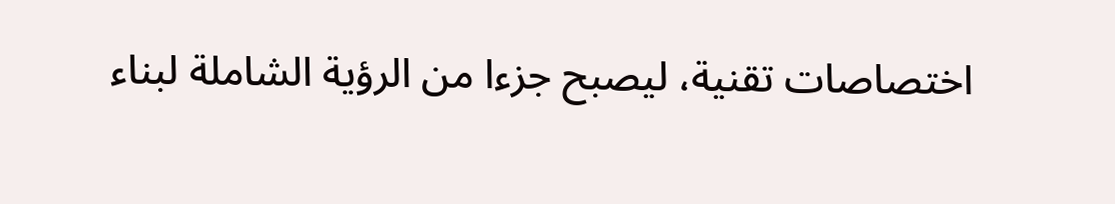اختصاصات تقنية، ليصبح جزءا من الرؤية الشاملة لبناء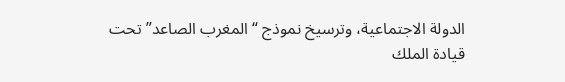الدولة الاجتماعية، وترسيخ نموذج “المغرب الصاعد” تحت قيادة الملك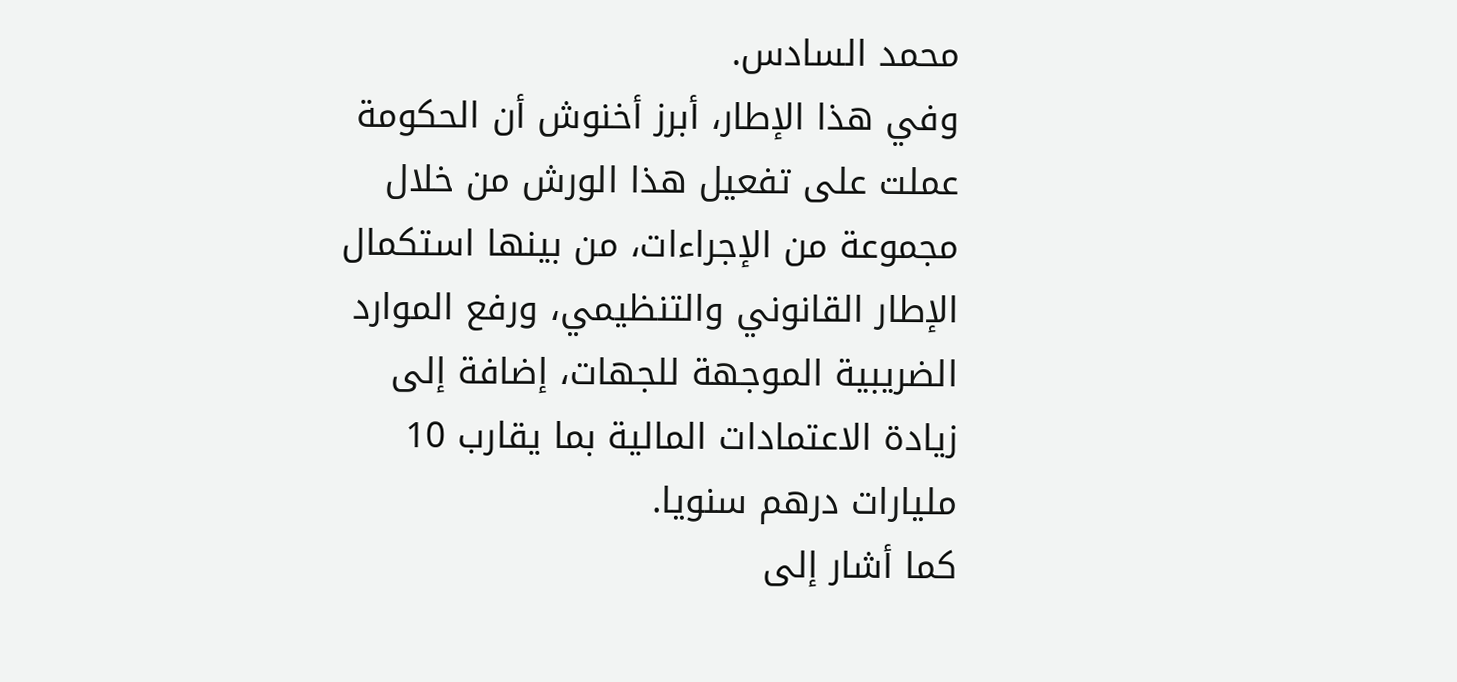محمد السادس.
وفي هذا الإطار، أبرز أخنوش أن الحكومة عملت على تفعيل هذا الورش من خلال مجموعة من الإجراءات، من بينها استكمال الإطار القانوني والتنظيمي، ورفع الموارد الضريبية الموجهة للجهات، إضافة إلى زيادة الاعتمادات المالية بما يقارب 10 مليارات درهم سنويا.
كما أشار إلى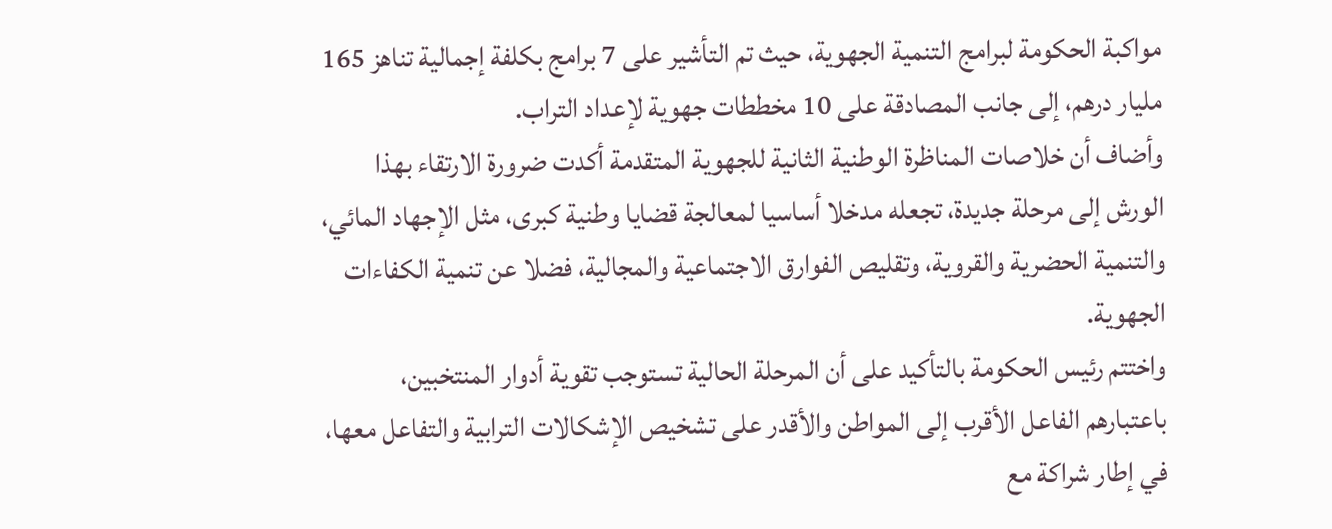مواكبة الحكومة لبرامج التنمية الجهوية، حيث تم التأشير على 7 برامج بكلفة إجمالية تناهز 165 مليار درهم، إلى جانب المصادقة على 10 مخططات جهوية لإعداد التراب.
وأضاف أن خلاصات المناظرة الوطنية الثانية للجهوية المتقدمة أكدت ضرورة الارتقاء بهذا الورش إلى مرحلة جديدة، تجعله مدخلا أساسيا لمعالجة قضايا وطنية كبرى، مثل الإجهاد المائي، والتنمية الحضرية والقروية، وتقليص الفوارق الاجتماعية والمجالية، فضلا عن تنمية الكفاءات الجهوية.
واختتم رئيس الحكومة بالتأكيد على أن المرحلة الحالية تستوجب تقوية أدوار المنتخبين، باعتبارهم الفاعل الأقرب إلى المواطن والأقدر على تشخيص الإشكالات الترابية والتفاعل معها، في إطار شراكة مع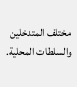مختلف المتدخلين والسلطات المحلية.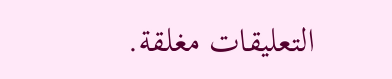التعليقات مغلقة.